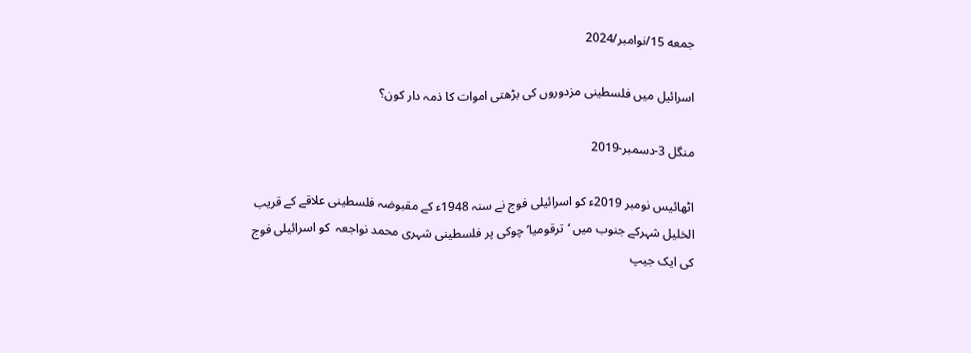جمعه 15/نوامبر/2024

اسرائیل میں فلسطینی مزدوروں کی بڑھتی اموات کا ذمہ دار کون؟

منگل 3-دسمبر-2019

اٹھائیس نومبر 2019ء کو اسرائیلی فوج نے سنہ 1948ء کے مقبوضہ فلسطینی علاقے کے قریب الخلیل شہرکے جنوب میں ‘ترقومیا’ چوکی پر فلسطینی شہری محمد نواجعہ  کو اسرائیلی فوج کی ایک جیپ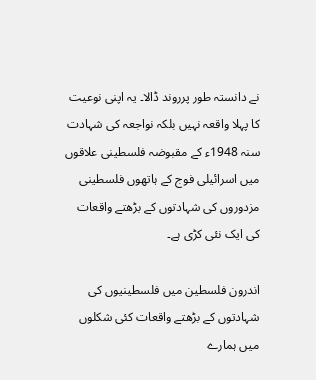نے دانستہ طور پرروند ڈالا۔ یہ اپنی نوعیت کا پہلا واقعہ نہیں بلکہ نواجعہ کی شہادت سنہ 1948ء کے مقبوضہ فلسطینی علاقوں میں اسرائیلی فوج کے ہاتھوں فلسطینی مزدوروں کی شہادتوں کے بڑھتے واقعات کی ایک نئی کڑی ہے۔

اندرون فلسطین میں فلسطینیوں کی شہادتوں کے بڑھتے واقعات کئی شکلوں میں ہمارے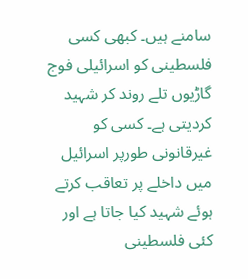سامنے ہیں۔ کبھی کسی فلسطینی کو اسرائیلی فوج گاڑیوں تلے روند کر شہید کردیتی ہے۔ کسی کو غیرقانونی طورپر اسرائیل میں داخلے پر تعاقب کرتے ہوئے شہید کیا جاتا ہے اور کئی فلسطینی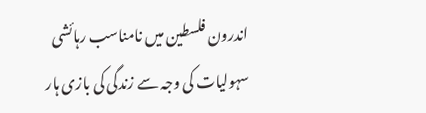اندرون فلسطین میں نامناسب رہائشی سہولیات کی وجہ سے زندگی کی بازی ہار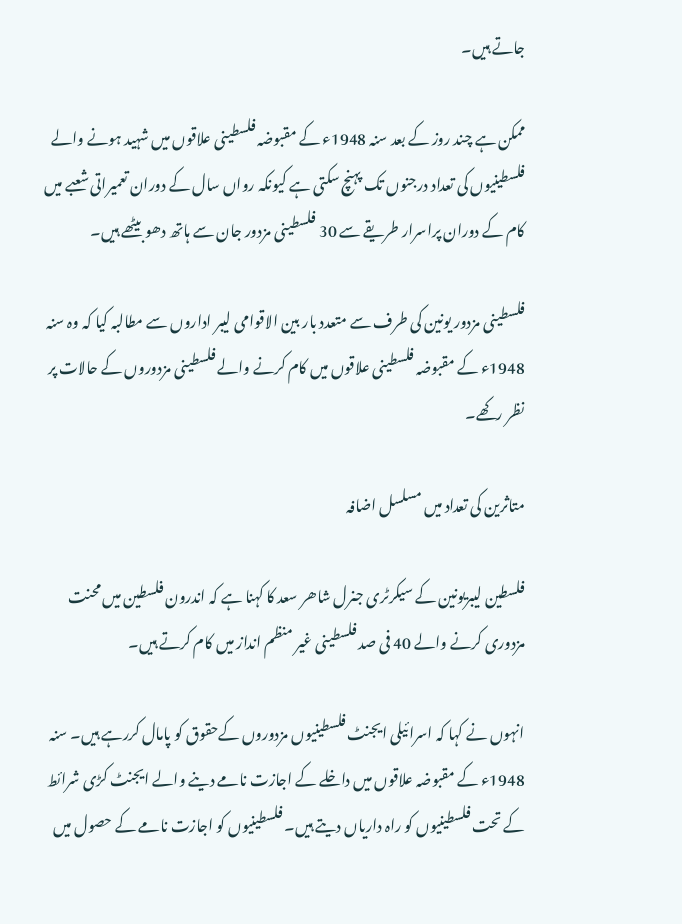جاتے ہیں۔

ممکن ہے چند روز کے بعد سنہ 1948ء کے مقبوضہ فلسطینی علاقوں میں شہید ہونے والے فلسطینیوں کی تعداد درجنوں تک پہنچ سکتی ہے کیونکہ رواں سال کے دوران تعمیراتی شعبے میں کام کے دوران پراسرار طریقے سے 30 فلسطینی مزدور جان سے ہاتھ دھو بیٹھے ہیں۔

فلسطینی مزدور یونین کی طرف سے متعدد بار بین الاقوامی لیبر اداروں سے مطالبہ کیا کہ وہ سنہ 1948ء کے مقبوضہ فلسطینی علاقوں میں کام کرنے والے فلسطینی مزدوروں کے حالات پر نظر رکھے۔

متاثرین کی تعداد میں مسلسل اضافہ

فلسطین لیبریونین کے سیکرٹری جنرل شاھر سعد کا کہنا ہے کہ اندرون فلسطین میں محنت مزدوری کرنے والے 40 فی صد فلسطینی غیر منظم انداز میں کام کرتے ہیں۔

انہوں نے کہا کہ اسرائیلی ایجنٹ فلسطینیوں مزدوروں کےحقوق کو پامال کررہے ہیں۔ سنہ 1948ء کے مقبوضہ علاقوں میں داخلے کے اجازت نامے دینے والے ایجنٹ کڑی شرائط کے تحت فلسطینیوں کو راہ داریاں دیتے ہیں۔ فلسطینیوں کو اجازت نامے کے حصول میں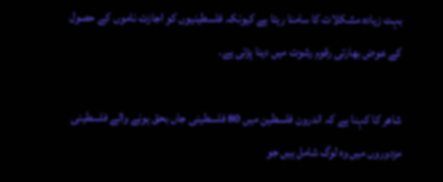بہت زیادہ مشکلات کا سامنا رہتا ہے کیونکہ فلسطینیوں کو اجازت ناموں کے حصول کے عوض بھارتی رقوم رشوت میں دینا پڑتی ہے۔

شاھر کا کہنا ہے کہ اندرون فلسطین میں 80 فلسطینی جاں بحق ہونے والے فلسطینی مزدوروں میں وہ لوگ شامل ہیں جو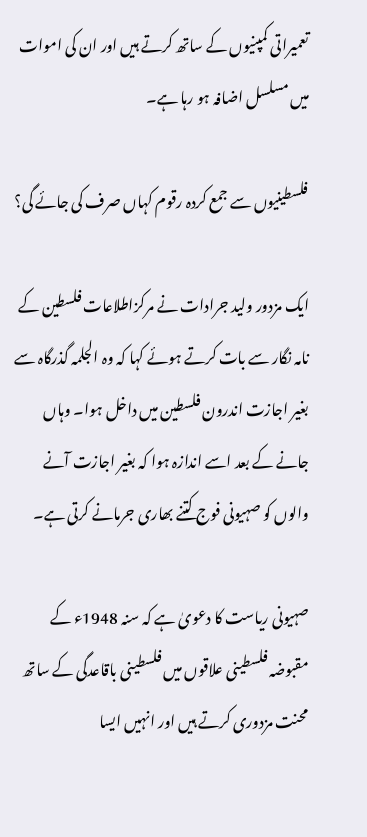تعمیراتی کمپنیوں کے ساتھ کرتے ہیں اور ان کی اموات میں مسلسل اضافہ ہو رہا ہے۔

فلسطینیوں سے جمع کردہ رقوم کہاں صرف کی جائے گی؟

ایک مزدور ولید جرادات نے مرکزاطلاعات فلسطین کے نامہ نگار سے بات کرتے ہوئے کہا کہ وہ الجلمہ گذرگاہ سے بغیر اجازت اندرون فلسطین میں داخل ہوا۔ وہاں جانے کے بعد اسے اندازہ ہوا کہ بغیر اجازت آنے والوں کو صہیونی فوج کتنے بھاری جرمانے کرتی ہے۔

صہیونی ریاست کا دعویٰ ہے کہ سنہ 1948ء کے مقبوضہ فلسطینی علاقوں میں فلسطینی باقاعدگی کے ساتھ محنت مزدوری کرتے ہیں اور انہیں ایسا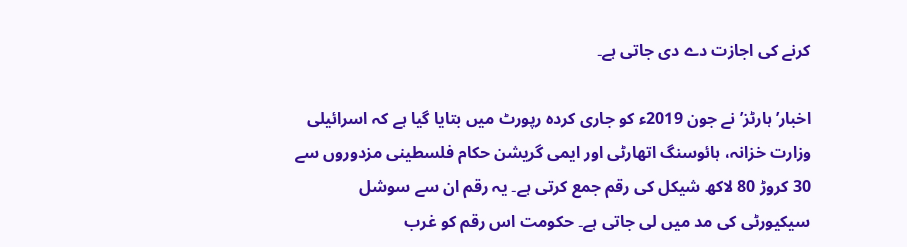کرنے کی اجازت دے دی جاتی ہے۔

اخبار’ہارٹز’ نے جون 2019ء کو جاری کردہ رپورٹ میں بتایا گیا ہے کہ اسرائیلی وزارت خزانہ، ہائوسنگ اتھارٹی اور ایمی گریشن حکام فلسطینی مزدوروں سے 30 کروڑ 80 لاکھ شیکل کی رقم جمع کرتی ہے۔ یہ رقم ان سے سوشل سیکیورٹی کی مد میں لی جاتی ہے۔ حکومت اس رقم کو غرب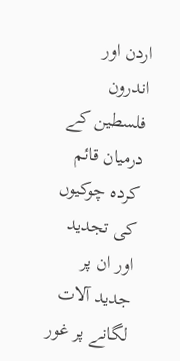اردن اور اندرون فلسطین کے درمیان قائم کردہ چوکیوں کی تجدید اور ان پر جدید آلات لگانے پر غور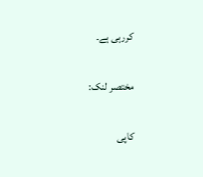کررہی ہے۔

مختصر لنک:

کاپی